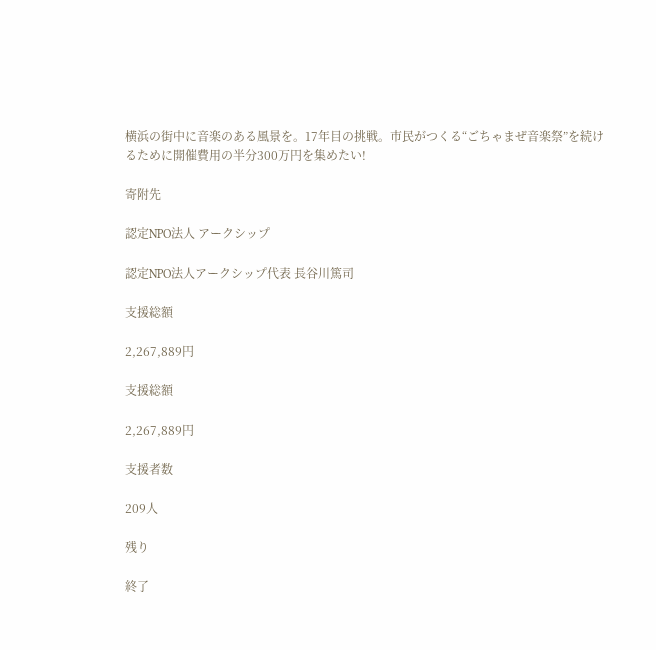横浜の街中に音楽のある風景を。17年目の挑戦。市民がつくる“ごちゃまぜ音楽祭”を続けるために開催費用の半分300万円を集めたい!

寄附先

認定NPO法人 アークシップ

認定NPO法人アークシップ代表 長谷川篤司

支援総額

2,267,889円

支援総額

2,267,889円

支援者数

209人

残り

終了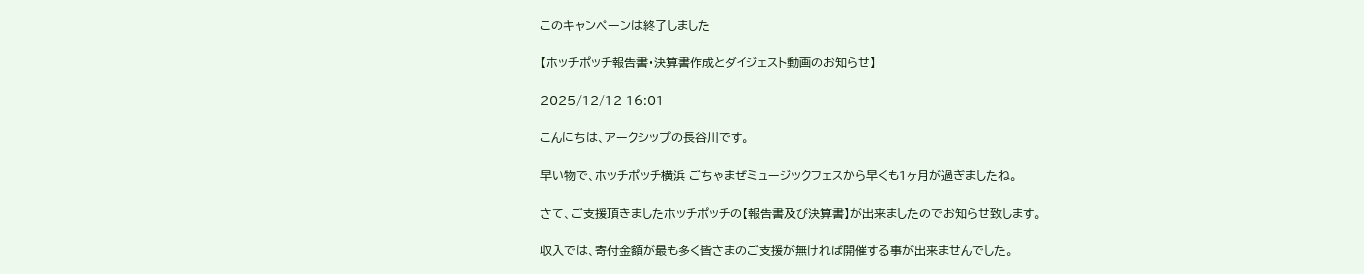このキャンペーンは終了しました

【ホッチポッチ報告書・決算書作成とダイジェスト動画のお知らせ】

2025/12/12 16:01

こんにちは、アークシップの長谷川です。

早い物で、ホッチポッチ横浜 ごちゃまぜミュージックフェスから早くも1ヶ月が過ぎましたね。

さて、ご支援頂きましたホッチポッチの【報告書及び決算書】が出来ましたのでお知らせ致します。

収入では、寄付金額が最も多く皆さまのご支援が無ければ開催する事が出来ませんでした。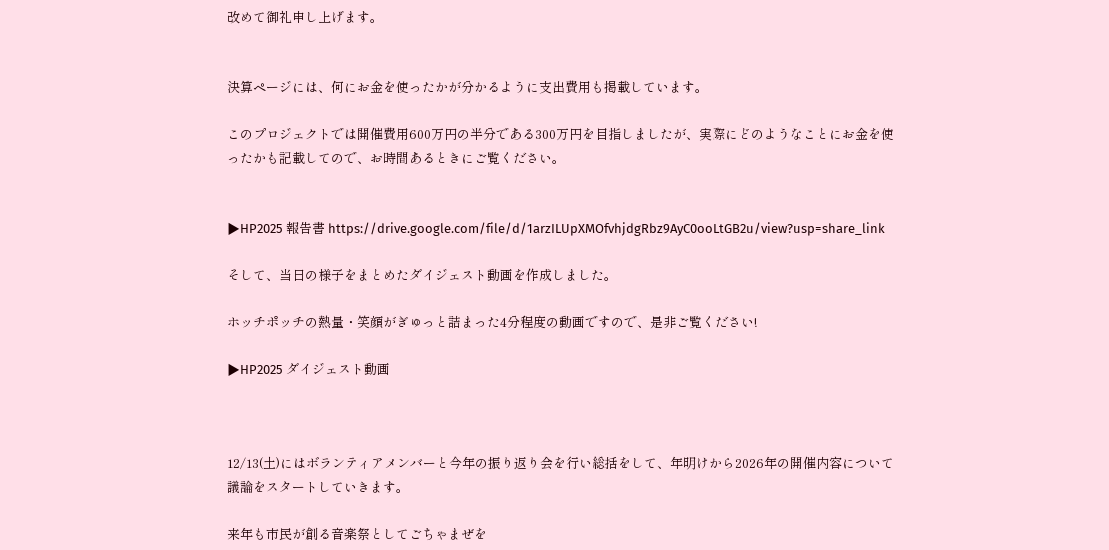改めて御礼申し上げます。


決算ページには、何にお金を使ったかが分かるように支出費用も掲載しています。

このプロジェクトでは開催費用600万円の半分である300万円を目指しましたが、実際にどのようなことにお金を使ったかも記載してので、お時間あるときにご覧ください。


▶HP2025 報告書 https://drive.google.com/file/d/1arzILUpXMOfvhjdgRbz9AyC0ooLtGB2u/view?usp=share_link

そして、当日の様子をまとめたダイジェスト動画を作成しました。

ホッチポッチの熱量・笑顔がぎゅっと詰まった4分程度の動画ですので、是非ご覧ください!

▶HP2025 ダイジェスト動画



12/13(土)にはボランティアメンバーと今年の振り返り会を行い総括をして、年明けから2026年の開催内容について議論をスタートしていきます。

来年も市民が創る音楽祭としてごちゃまぜを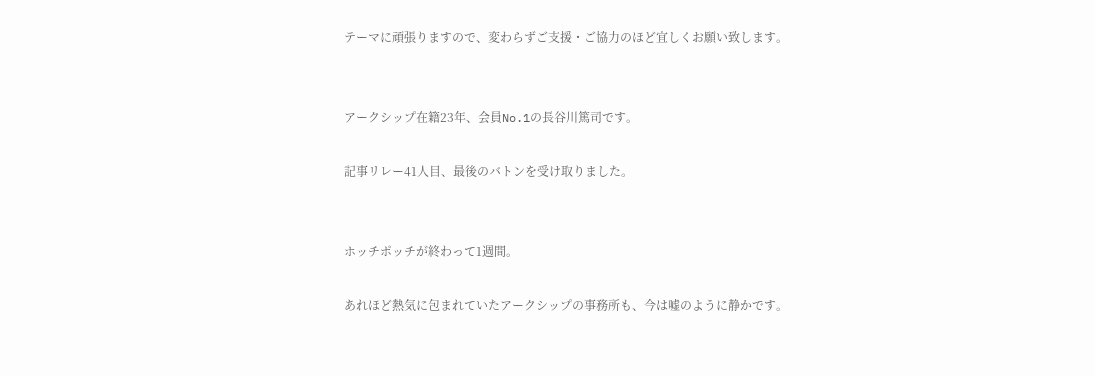テーマに頑張りますので、変わらずご支援・ご協力のほど宜しくお願い致します。


アークシップ在籍23年、会員No.1の長谷川篤司です。

記事リレー41人目、最後のバトンを受け取りました。


ホッチポッチが終わって1週間。

あれほど熱気に包まれていたアークシップの事務所も、今は嘘のように静かです。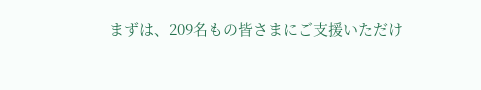まずは、209名もの皆さまにご支援いただけ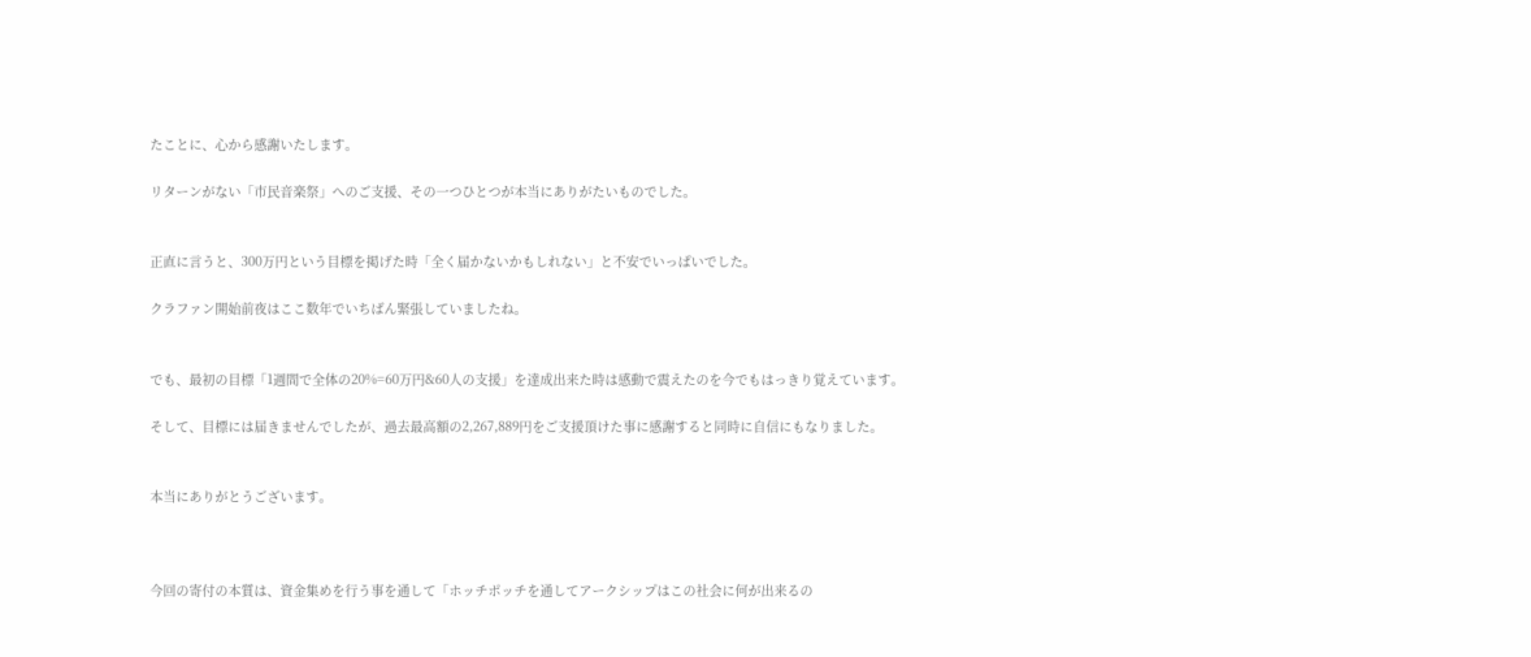たことに、心から感謝いたします。

リターンがない「市民音楽祭」へのご支援、その一つひとつが本当にありがたいものでした。


正直に言うと、300万円という目標を掲げた時「全く届かないかもしれない」と不安でいっぱいでした。

クラファン開始前夜はここ数年でいちばん緊張していましたね。


でも、最初の目標「1週間で全体の20%=60万円&60人の支援」を達成出来た時は感動で震えたのを今でもはっきり覚えています。

そして、目標には届きませんでしたが、過去最高額の2,267,889円をご支援頂けた事に感謝すると同時に自信にもなりました。


本当にありがとうございます。



今回の寄付の本質は、資金集めを行う事を通して「ホッチポッチを通してアークシップはこの社会に何が出来るの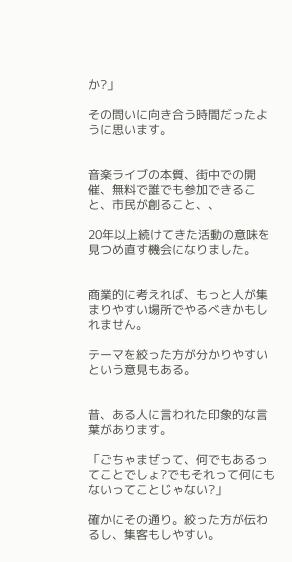か?」

その問いに向き合う時間だったように思います。


音楽ライブの本質、街中での開催、無料で誰でも参加できること、市民が創ること、、

20年以上続けてきた活動の意味を見つめ直す機会になりました。


商業的に考えれば、もっと人が集まりやすい場所でやるべきかもしれません。

テーマを絞った方が分かりやすいという意見もある。


昔、ある人に言われた印象的な言葉があります。

「ごちゃまぜって、何でもあるってことでしょ?でもそれって何にもないってことじゃない?」

確かにその通り。絞った方が伝わるし、集客もしやすい。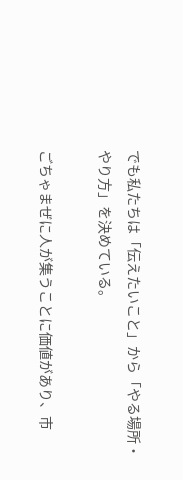でも私たちは「伝えたいこと」から「やる場所・やり方」を決めている。

ごちゃまぜに人が集うことに価値があり、市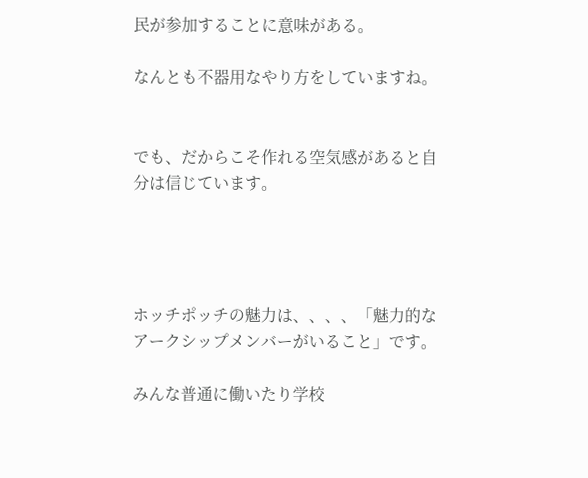民が参加することに意味がある。

なんとも不器用なやり方をしていますね。


でも、だからこそ作れる空気感があると自分は信じています。




ホッチポッチの魅力は、、、、「魅力的なアークシップメンバーがいること」です。

みんな普通に働いたり学校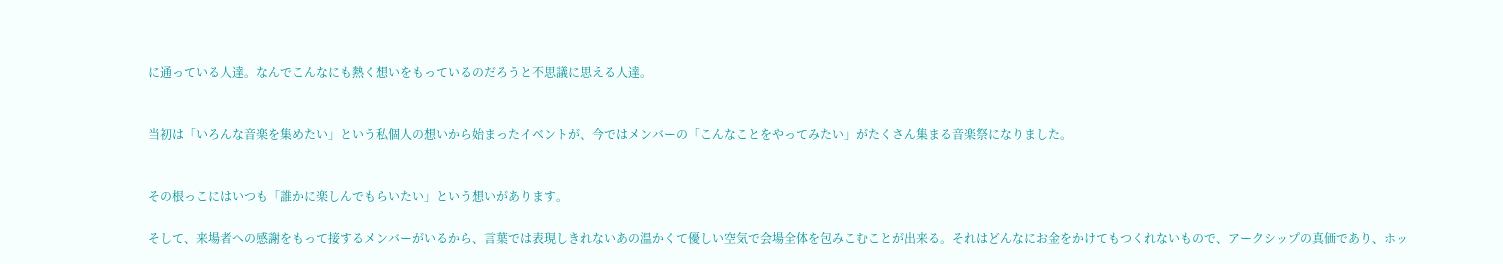に通っている人達。なんでこんなにも熱く想いをもっているのだろうと不思議に思える人達。


当初は「いろんな音楽を集めたい」という私個人の想いから始まったイベントが、今ではメンバーの「こんなことをやってみたい」がたくさん集まる音楽祭になりました。


その根っこにはいつも「誰かに楽しんでもらいたい」という想いがあります。

そして、来場者への感謝をもって接するメンバーがいるから、言葉では表現しきれないあの温かくて優しい空気で会場全体を包みこむことが出来る。それはどんなにお金をかけてもつくれないもので、アークシップの真価であり、ホッ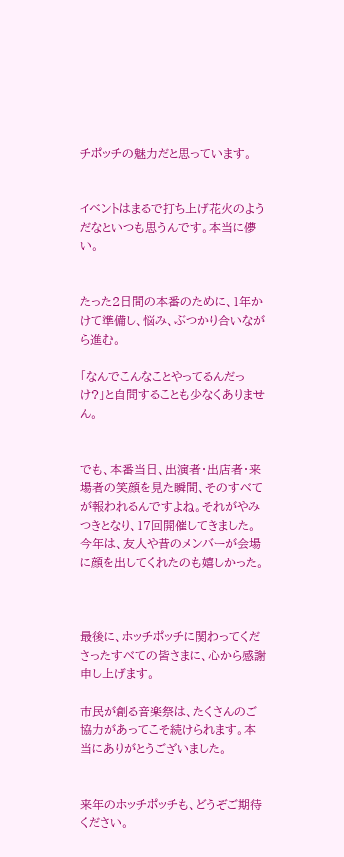チポッチの魅力だと思っています。


イベントはまるで打ち上げ花火のようだなといつも思うんです。本当に儚い。


たった2日間の本番のために、1年かけて準備し、悩み、ぶつかり合いながら進む。

「なんでこんなことやってるんだっけ?」と自問することも少なくありません。


でも、本番当日、出演者・出店者・来場者の笑顔を見た瞬間、そのすべてが報われるんですよね。それがやみつきとなり、17回開催してきました。今年は、友人や昔のメンバーが会場に顔を出してくれたのも嬉しかった。



最後に、ホッチポッチに関わってくださったすべての皆さまに、心から感謝申し上げます。

市民が創る音楽祭は、たくさんのご協力があってこそ続けられます。本当にありがとうございました。


来年のホッチポッチも、どうぞご期待ください。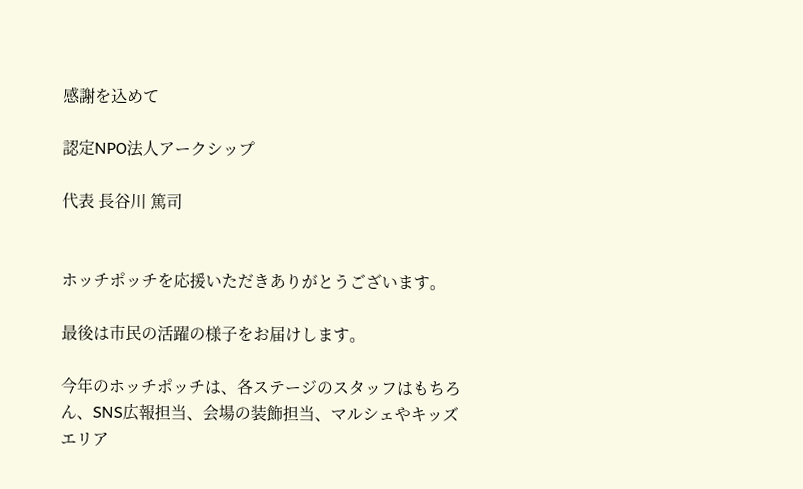感謝を込めて

認定NPO法人アークシップ

代表 長谷川 篤司


ホッチポッチを応援いただきありがとうございます。

最後は市民の活躍の様子をお届けします。

今年のホッチポッチは、各ステージのスタッフはもちろん、SNS広報担当、会場の装飾担当、マルシェやキッズエリア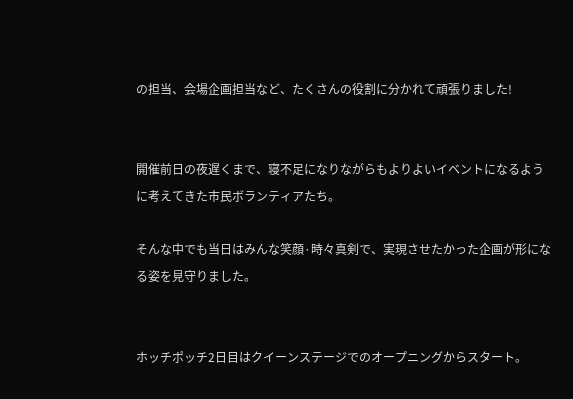の担当、会場企画担当など、たくさんの役割に分かれて頑張りました!


開催前日の夜遅くまで、寝不足になりながらもよりよいイベントになるように考えてきた市民ボランティアたち。

そんな中でも当日はみんな笑顔·時々真剣で、実現させたかった企画が形になる姿を見守りました。


ホッチポッチ2日目はクイーンステージでのオープニングからスタート。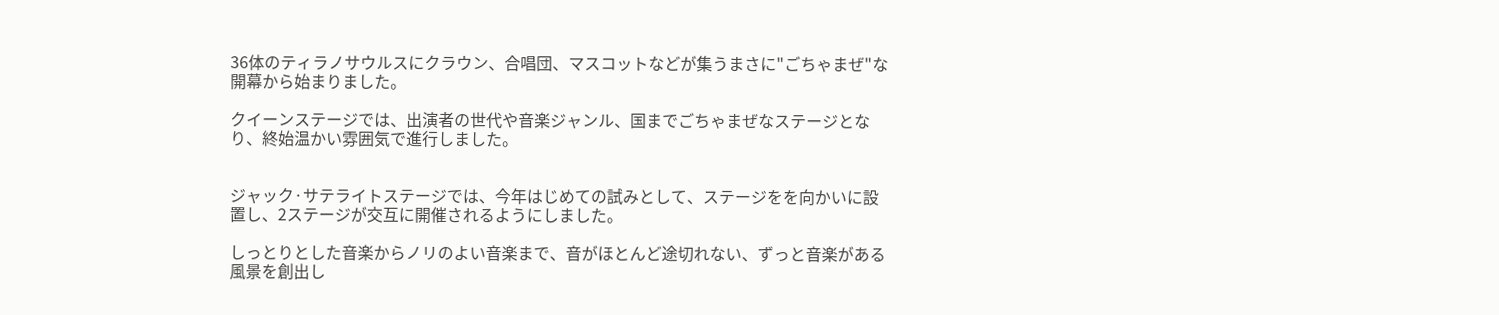36体のティラノサウルスにクラウン、合唱団、マスコットなどが集うまさに"ごちゃまぜ"な開幕から始まりました。

クイーンステージでは、出演者の世代や音楽ジャンル、国までごちゃまぜなステージとなり、終始温かい雰囲気で進行しました。


ジャック·サテライトステージでは、今年はじめての試みとして、ステージをを向かいに設置し、2ステージが交互に開催されるようにしました。

しっとりとした音楽からノリのよい音楽まで、音がほとんど途切れない、ずっと音楽がある風景を創出し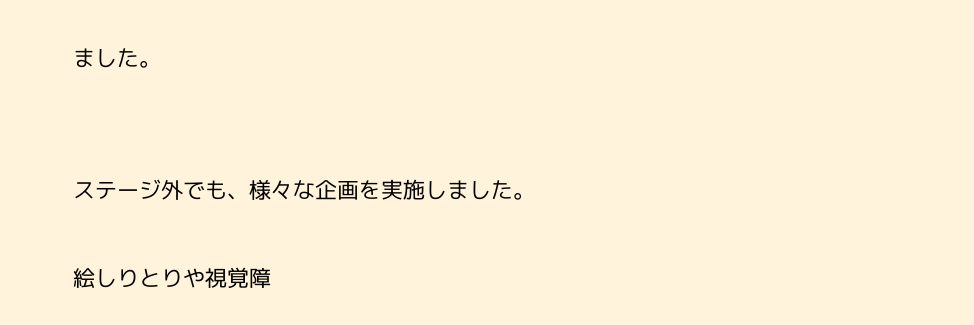ました。


ステージ外でも、様々な企画を実施しました。

絵しりとりや視覚障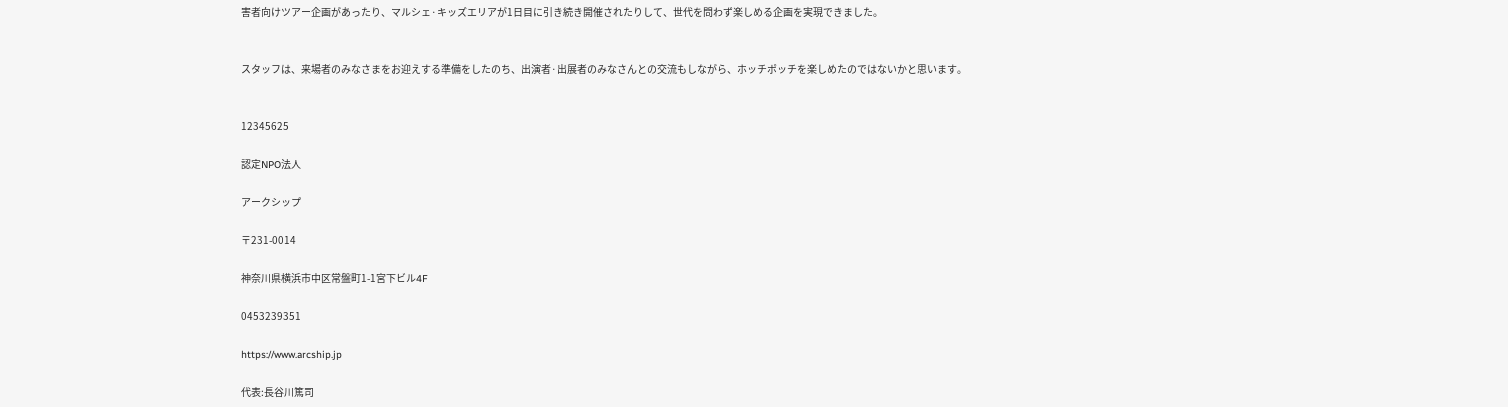害者向けツアー企画があったり、マルシェ·キッズエリアが1日目に引き続き開催されたりして、世代を問わず楽しめる企画を実現できました。


スタッフは、来場者のみなさまをお迎えする準備をしたのち、出演者·出展者のみなさんとの交流もしながら、ホッチポッチを楽しめたのではないかと思います。


12345625

認定NPO法人

アークシップ

〒231-0014

神奈川県横浜市中区常盤町1-1宮下ビル4F

0453239351

https://www.arcship.jp

代表:長谷川篤司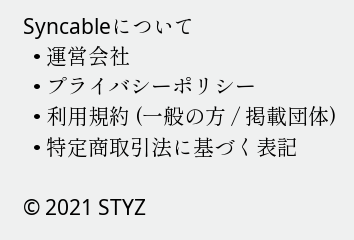Syncableについて
  • 運営会社
  • プライバシーポリシー
  • 利用規約 (一般の方 / 掲載団体)
  • 特定商取引法に基づく表記

© 2021 STYZ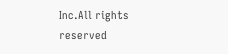Inc.All rights reserved